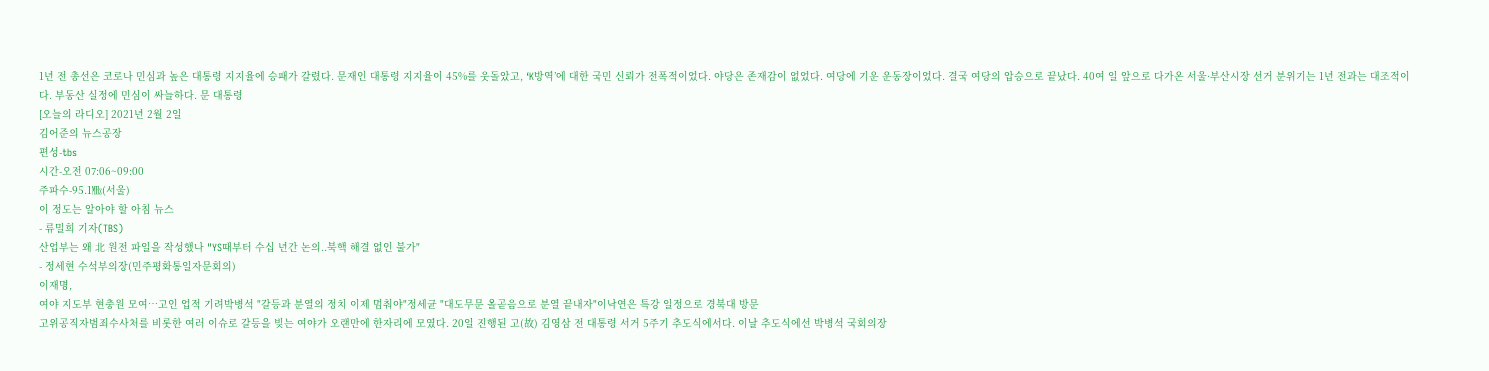1년 전 총선은 코로나 민심과 높은 대통령 지지율에 승패가 갈렸다. 문재인 대통령 지지율이 45%를 웃돌았고, ‘K방역’에 대한 국민 신뢰가 전폭적이었다. 야당은 존재감이 없었다. 여당에 기운 운동장이었다. 결국 여당의 압승으로 끝났다. 40여 일 앞으로 다가온 서울·부산시장 선거 분위기는 1년 전과는 대조적이다. 부동산 실정에 민심이 싸늘하다. 문 대통령
[오늘의 라디오] 2021년 2월 2일
김어준의 뉴스공장
편성-tbs
시간-오전 07:06~09:00
주파수-95.1㎒(서울)
이 정도는 알아야 할 아침 뉴스
- 류밀희 기자(TBS)
산업부는 왜 北 원전 파일을 작성했나 "YS때부터 수십 년간 논의..북핵 해결 없인 불가"
- 정세현 수석부의장(민주평화통일자문회의)
이재명,
여야 지도부 현충원 모여…고인 업적 기려박병석 "갈등과 분열의 정치 이제 멈춰야"정세균 "대도무문 올곧음으로 분열 끝내자"이낙연은 특강 일정으로 경북대 방문
고위공직자범죄수사처를 비롯한 여러 이슈로 갈등을 빚는 여야가 오랜만에 한자리에 모였다. 20일 진행된 고(故) 김영삼 전 대통령 서거 5주기 추도식에서다. 이날 추도식에선 박병석 국회의장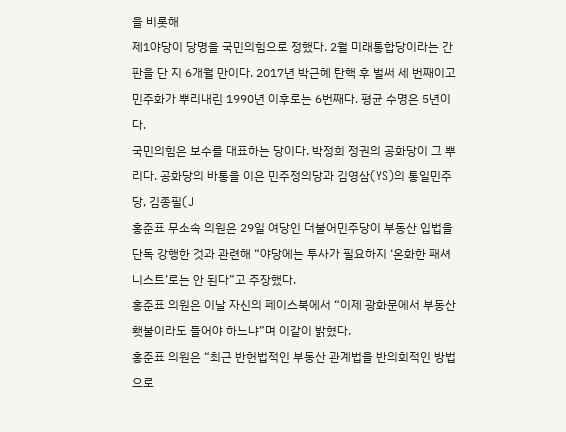을 비롯해
제1야당이 당명을 국민의힘으로 정했다. 2월 미래통합당이라는 간판을 단 지 6개월 만이다. 2017년 박근혜 탄핵 후 벌써 세 번째이고 민주화가 뿌리내린 1990년 이후로는 6번째다. 평균 수명은 5년이다.
국민의힘은 보수를 대표하는 당이다. 박정희 정권의 공화당이 그 뿌리다. 공화당의 바통을 이은 민주정의당과 김영삼(YS)의 통일민주당, 김종필(J
홍준표 무소속 의원은 29일 여당인 더불어민주당이 부동산 입법을 단독 강행한 것과 관련해 “야당에는 투사가 필요하지 ‘온화한 패셔니스트’로는 안 된다”고 주장했다.
홍준표 의원은 이날 자신의 페이스북에서 “이제 광화문에서 부동산 횃불이라도 들어야 하느냐”며 이같이 밝혔다.
홍준표 의원은 “최근 반헌법적인 부동산 관계법을 반의회적인 방법으로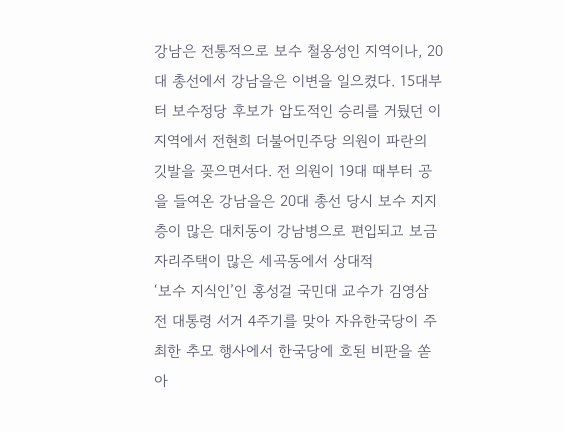강남은 전통적으로 보수 철옹성인 지역이나, 20대 총선에서 강남을은 이변을 일으켰다. 15대부터 보수정당 후보가 압도적인 승리를 거뒀던 이 지역에서 전현희 더불어민주당 의원이 파란의 깃발을 꽂으면서다. 전 의원이 19대 때부터 공을 들여온 강남을은 20대 총선 당시 보수 지지층이 많은 대치동이 강남병으로 편입되고 보금자리주택이 많은 세곡동에서 상대적
‘보수 지식인’인 홍성걸 국민대 교수가 김영삼 전 대통령 서거 4주기를 맞아 자유한국당이 주최한 추모 행사에서 한국당에 호된 비판을 쏟아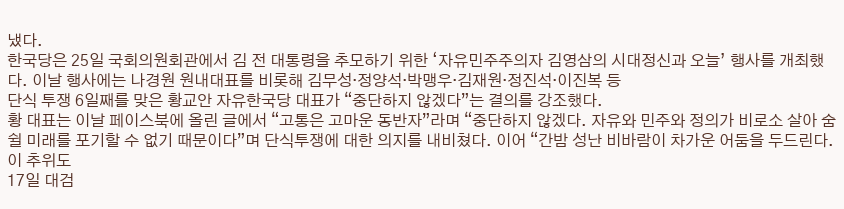냈다.
한국당은 25일 국회의원회관에서 김 전 대통령을 추모하기 위한 ‘자유민주주의자 김영삼의 시대정신과 오늘’ 행사를 개최했다. 이날 행사에는 나경원 원내대표를 비롯해 김무성·정양석·박맹우·김재원·정진석·이진복 등
단식 투쟁 6일째를 맞은 황교안 자유한국당 대표가 “중단하지 않겠다”는 결의를 강조했다.
황 대표는 이날 페이스북에 올린 글에서 “고통은 고마운 동반자”라며 “중단하지 않겠다. 자유와 민주와 정의가 비로소 살아 숨 쉴 미래를 포기할 수 없기 때문이다”며 단식투쟁에 대한 의지를 내비쳤다. 이어 “간밤 성난 비바람이 차가운 어둠을 두드린다. 이 추위도
17일 대검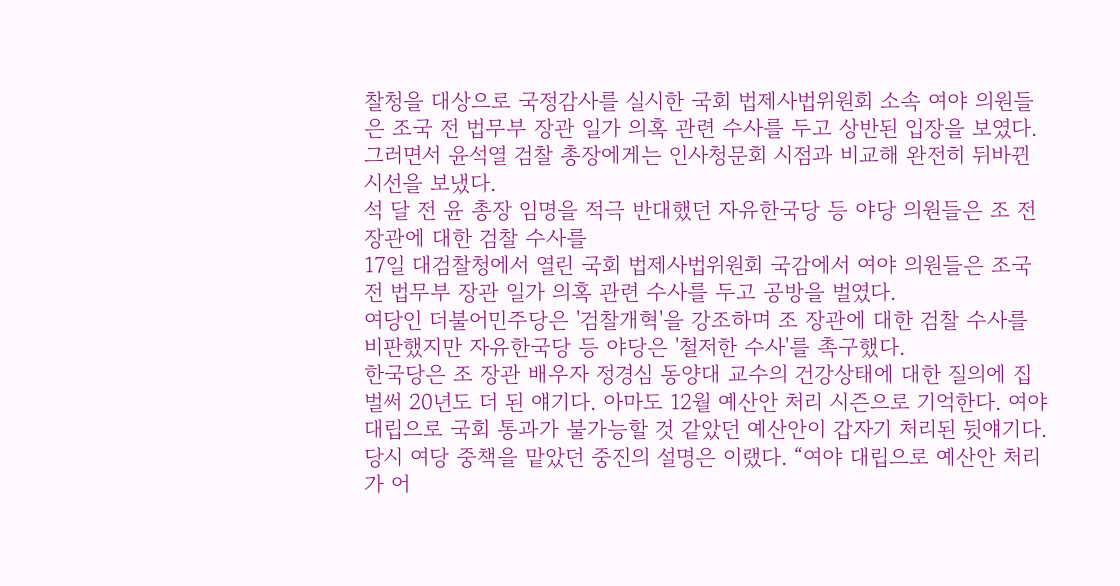찰청을 대상으로 국정감사를 실시한 국회 법제사법위원회 소속 여야 의원들은 조국 전 법무부 장관 일가 의혹 관련 수사를 두고 상반된 입장을 보였다. 그러면서 윤석열 검찰 총장에게는 인사청문회 시점과 비교해 완전히 뒤바뀐 시선을 보냈다.
석 달 전 윤 총장 임명을 적극 반대했던 자유한국당 등 야당 의원들은 조 전 장관에 대한 검찰 수사를
17일 대검찰청에서 열린 국회 법제사법위원회 국감에서 여야 의원들은 조국 전 법무부 장관 일가 의혹 관련 수사를 두고 공방을 벌였다.
여당인 더불어민주당은 '검찰개혁'을 강조하며 조 장관에 대한 검찰 수사를 비판했지만 자유한국당 등 야당은 '철저한 수사'를 촉구했다.
한국당은 조 장관 배우자 정경심 동양대 교수의 건강상태에 대한 질의에 집
벌써 20년도 더 된 얘기다. 아마도 12월 예산안 처리 시즌으로 기억한다. 여야 대립으로 국회 통과가 불가능할 것 같았던 예산안이 갑자기 처리된 뒷얘기다. 당시 여당 중책을 맡았던 중진의 설명은 이랬다. “여야 대립으로 예산안 처리가 어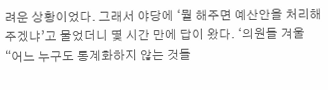려운 상황이었다. 그래서 야당에 ‘뭘 해주면 예산안을 처리해 주겠냐’고 물었더니 몇 시간 만에 답이 왔다. ‘의원들 겨울
“어느 누구도 통계화하지 않는 것들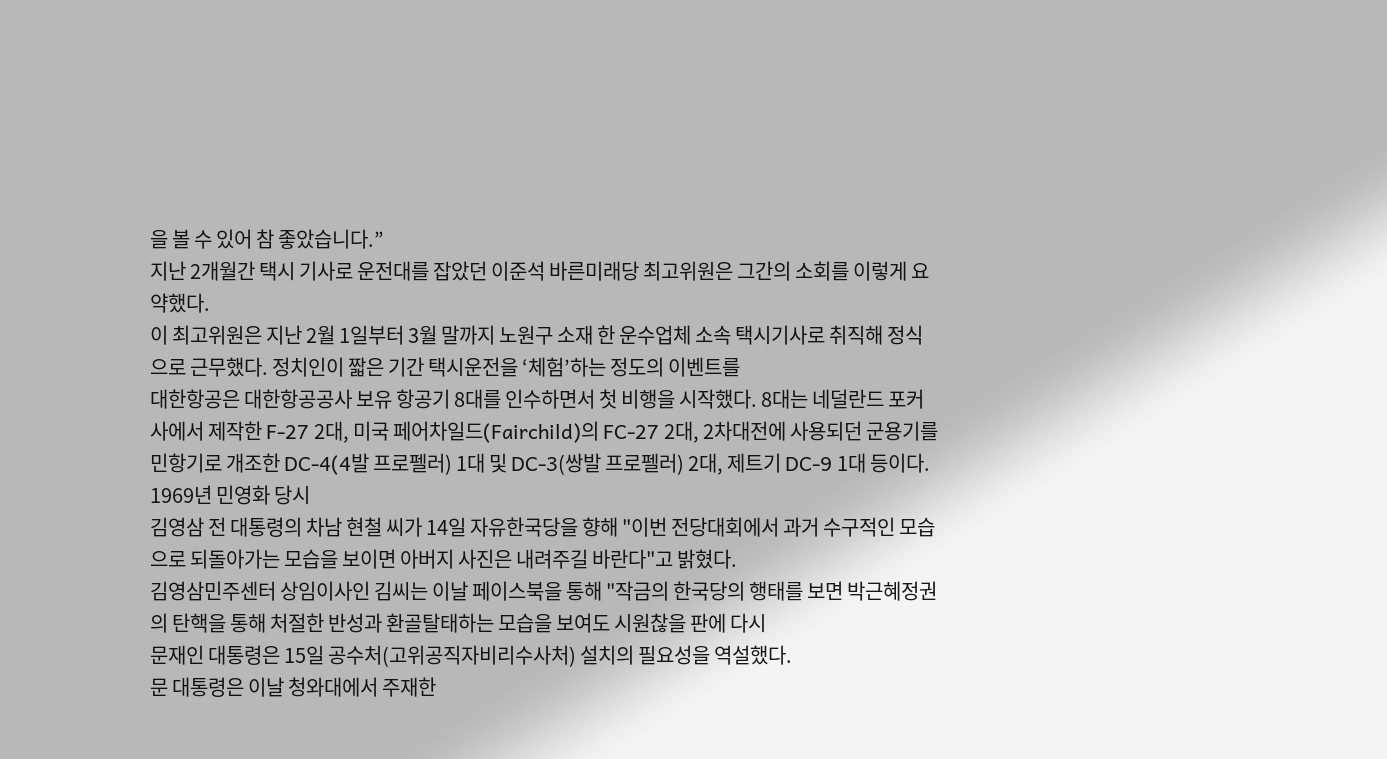을 볼 수 있어 참 좋았습니다.”
지난 2개월간 택시 기사로 운전대를 잡았던 이준석 바른미래당 최고위원은 그간의 소회를 이렇게 요약했다.
이 최고위원은 지난 2월 1일부터 3월 말까지 노원구 소재 한 운수업체 소속 택시기사로 취직해 정식으로 근무했다. 정치인이 짧은 기간 택시운전을 ‘체험’하는 정도의 이벤트를
대한항공은 대한항공공사 보유 항공기 8대를 인수하면서 첫 비행을 시작했다. 8대는 네덜란드 포커사에서 제작한 F-27 2대, 미국 페어차일드(Fairchild)의 FC-27 2대, 2차대전에 사용되던 군용기를 민항기로 개조한 DC-4(4발 프로펠러) 1대 및 DC-3(쌍발 프로펠러) 2대, 제트기 DC-9 1대 등이다.
1969년 민영화 당시
김영삼 전 대통령의 차남 현철 씨가 14일 자유한국당을 향해 "이번 전당대회에서 과거 수구적인 모습으로 되돌아가는 모습을 보이면 아버지 사진은 내려주길 바란다"고 밝혔다.
김영삼민주센터 상임이사인 김씨는 이날 페이스북을 통해 "작금의 한국당의 행태를 보면 박근혜정권의 탄핵을 통해 처절한 반성과 환골탈태하는 모습을 보여도 시원찮을 판에 다시
문재인 대통령은 15일 공수처(고위공직자비리수사처) 설치의 필요성을 역설했다.
문 대통령은 이날 청와대에서 주재한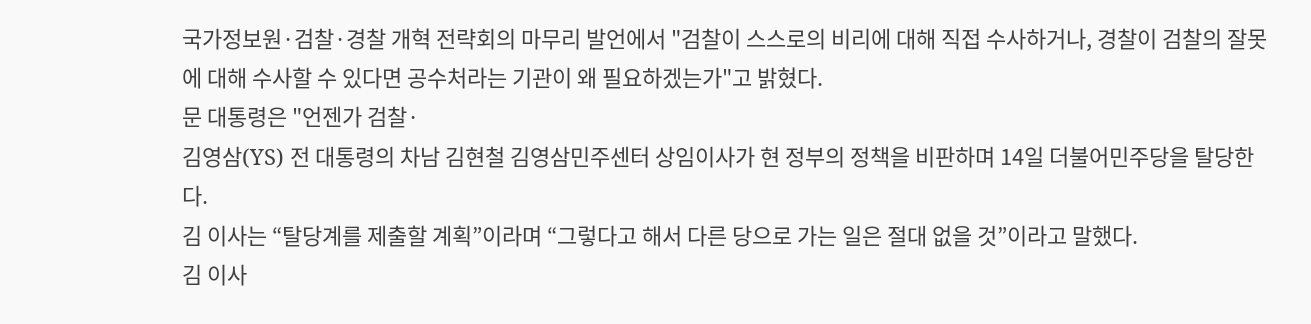국가정보원·검찰·경찰 개혁 전략회의 마무리 발언에서 "검찰이 스스로의 비리에 대해 직접 수사하거나, 경찰이 검찰의 잘못에 대해 수사할 수 있다면 공수처라는 기관이 왜 필요하겠는가"고 밝혔다.
문 대통령은 "언젠가 검찰·
김영삼(YS) 전 대통령의 차남 김현철 김영삼민주센터 상임이사가 현 정부의 정책을 비판하며 14일 더불어민주당을 탈당한다.
김 이사는 “탈당계를 제출할 계획”이라며 “그렇다고 해서 다른 당으로 가는 일은 절대 없을 것”이라고 말했다.
김 이사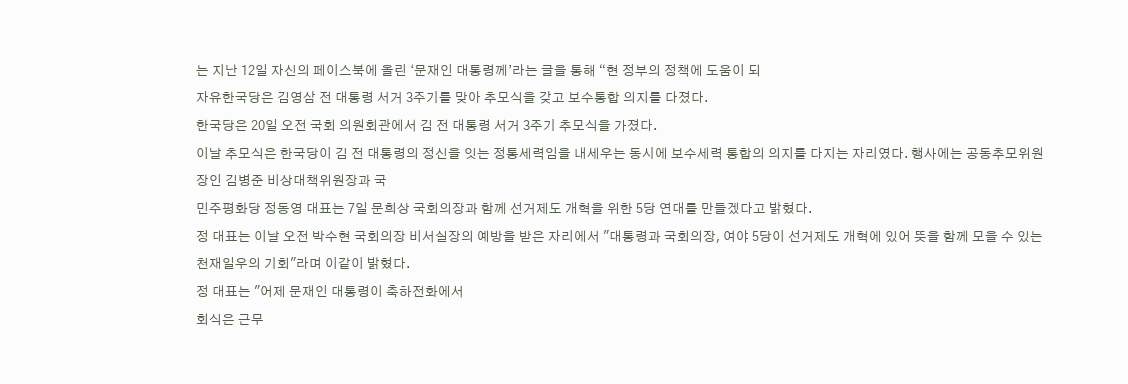는 지난 12일 자신의 페이스북에 올린 ‘문재인 대통령께’라는 글을 통해 “현 정부의 정책에 도움이 되
자유한국당은 김영삼 전 대통령 서거 3주기를 맞아 추모식을 갖고 보수통합 의지를 다졌다.
한국당은 20일 오전 국회 의원회관에서 김 전 대통령 서거 3주기 추모식을 가졌다.
이날 추모식은 한국당이 김 전 대통령의 정신을 잇는 정통세력임을 내세우는 동시에 보수세력 통합의 의지를 다지는 자리였다. 행사에는 공동추모위원장인 김병준 비상대책위원장과 국
민주평화당 정동영 대표는 7일 문희상 국회의장과 함께 선거제도 개혁을 위한 5당 연대를 만들겠다고 밝혔다.
정 대표는 이날 오전 박수현 국회의장 비서실장의 예방을 받은 자리에서 "대통령과 국회의장, 여야 5당이 선거제도 개혁에 있어 뜻을 함께 모을 수 있는 천재일우의 기회"라며 이같이 밝혔다.
정 대표는 "어제 문재인 대통령이 축하전화에서
회식은 근무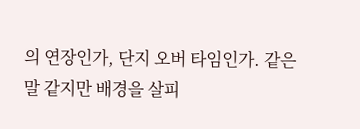의 연장인가, 단지 오버 타임인가. 같은 말 같지만 배경을 살피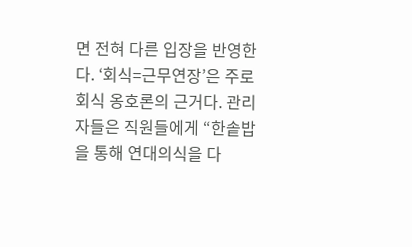면 전혀 다른 입장을 반영한다. ‘회식=근무연장’은 주로 회식 옹호론의 근거다. 관리자들은 직원들에게 “한솥밥을 통해 연대의식을 다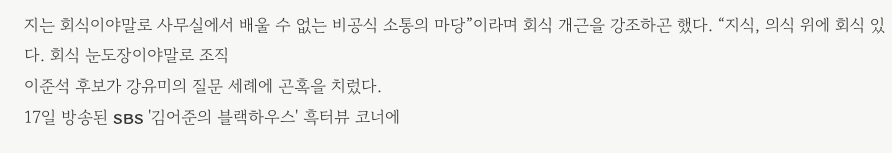지는 회식이야말로 사무실에서 배울 수 없는 비공식 소통의 마당”이라며 회식 개근을 강조하곤 했다. “지식, 의식 위에 회식 있다. 회식 눈도장이야말로 조직
이준석 후보가 강유미의 질문 세례에 곤혹을 치렀다.
17일 방송된 SBS '김어준의 블랙하우스' 흑터뷰 코너에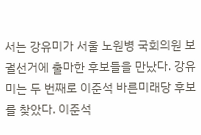서는 강유미가 서울 노원병 국회의원 보궐선거에 출마한 후보들을 만났다. 강유미는 두 번째로 이준석 바른미래당 후보를 찾았다. 이준석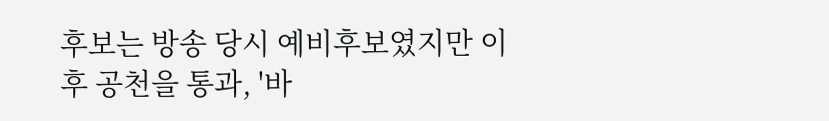후보는 방송 당시 예비후보였지만 이후 공천을 통과, '바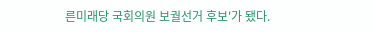른미래당 국회의원 보궐선거 후보'가 됐다.